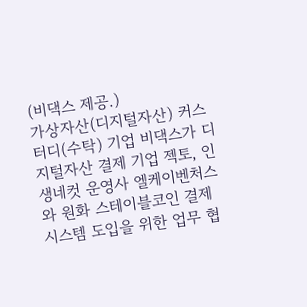(비댁스 제공.)
가상자산(디지털자산) 커스터디(수탁) 기업 비댁스가 디지털자산 결제 기업 젝토, 인생네컷 운영사 엘케이벤처스와 원화 스테이블코인 결제 시스템 도입을 위한 업무 협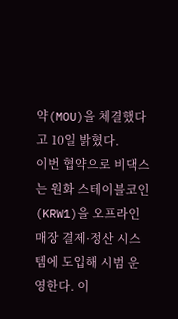약(MOU)을 체결했다고 10일 밝혔다.
이번 협약으로 비댁스는 원화 스테이블코인(KRW1)을 오프라인 매장 결제·정산 시스템에 도입해 시범 운영한다. 이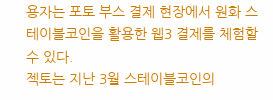용자는 포토 부스 결제 현장에서 원화 스테이블코인을 활용한 웹3 결제를 체험할 수 있다.
젝토는 지난 3월 스테이블코인의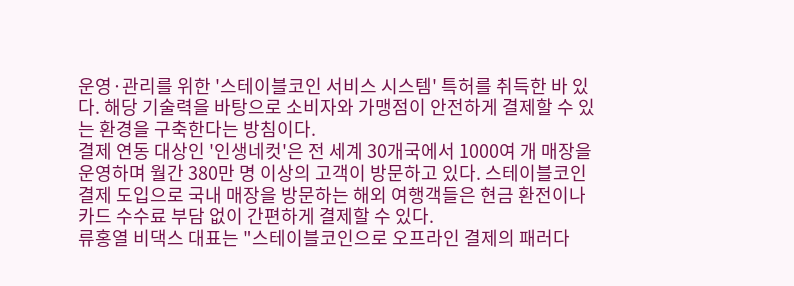운영·관리를 위한 '스테이블코인 서비스 시스템' 특허를 취득한 바 있다. 해당 기술력을 바탕으로 소비자와 가맹점이 안전하게 결제할 수 있는 환경을 구축한다는 방침이다.
결제 연동 대상인 '인생네컷'은 전 세계 30개국에서 1000여 개 매장을 운영하며 월간 380만 명 이상의 고객이 방문하고 있다. 스테이블코인 결제 도입으로 국내 매장을 방문하는 해외 여행객들은 현금 환전이나 카드 수수료 부담 없이 간편하게 결제할 수 있다.
류홍열 비댁스 대표는 "스테이블코인으로 오프라인 결제의 패러다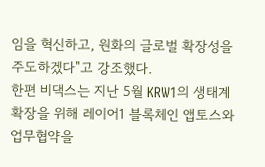임을 혁신하고, 원화의 글로벌 확장성을 주도하겠다"고 강조했다.
한편 비댁스는 지난 5월 KRW1의 생태계 확장을 위해 레이어1 블록체인 앱토스와 업무협약을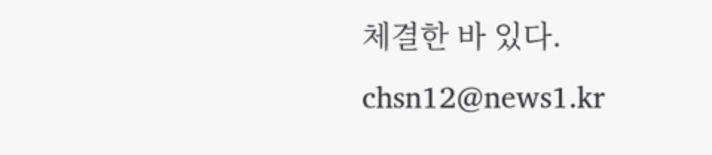체결한 바 있다.
chsn12@news1.kr